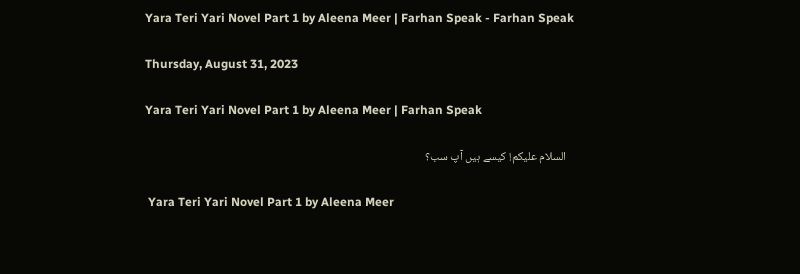Yara Teri Yari Novel Part 1 by Aleena Meer | Farhan Speak - Farhan Speak

Thursday, August 31, 2023

Yara Teri Yari Novel Part 1 by Aleena Meer | Farhan Speak

   السلام علیکم! کیسے ہیں آپ سب؟

 Yara Teri Yari Novel Part 1 by Aleena Meer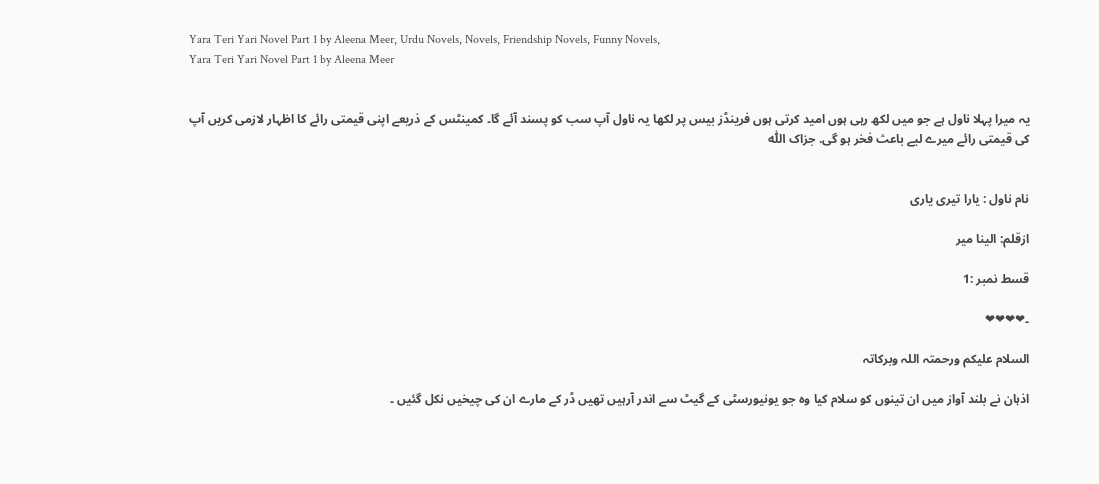Yara Teri Yari Novel Part 1 by Aleena Meer, Urdu Novels, Novels, Friendship Novels, Funny Novels,
Yara Teri Yari Novel Part 1 by Aleena Meer


یہ میرا پہلا ناول ہے جو میں لکھ رہی ہوں امید کرتی ہوں فرینڈز بیس پر لکھا یہ ناول آپ سب کو پسند آئے گا۔ کمینٹس کے ذریعے اپنی قیمتی رائے کا اظہار لازمی کریں آپ کی قیمتی رائے میرے لیے باعث فخر ہو گی. جزاک اللّٰہ


نام ناول : یارا تیری یاری

ازقلم: الینا میر

قسط نمبر :1

۔❤❤❤❤

السلام علیکم ورحمتہ اللہ وبرکاتہ

اذہان نے بلند آواز میں ان تینوں کو سلام کیا وہ جو یونیورسٹی کے گیٹ سے اندر آرہیں تھیں ڈر کے مارے ان کی چیخیں نکل گئیں ۔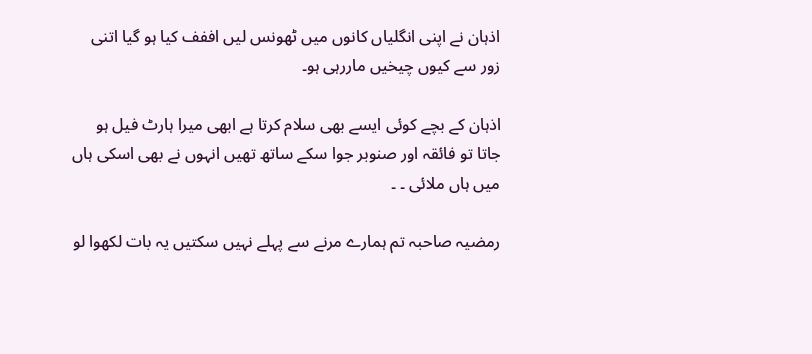اذہان نے اپنی انگلیاں کانوں میں ٹھونس لیں اففف کیا ہو گیا اتنی زور سے کیوں چیخیں ماررہی ہو۔

اذہان کے بچے کوئی ایسے بھی سلام کرتا ہے ابھی میرا ہارٹ فیل ہو جاتا تو فائقہ اور صنوبر جوا سکے ساتھ تھیں انہوں نے بھی اسکی ہاں میں ہاں ملائی ۔ ۔

رمضیہ صاحبہ تم ہمارے مرنے سے پہلے نہیں سکتیں یہ بات لکھوا لو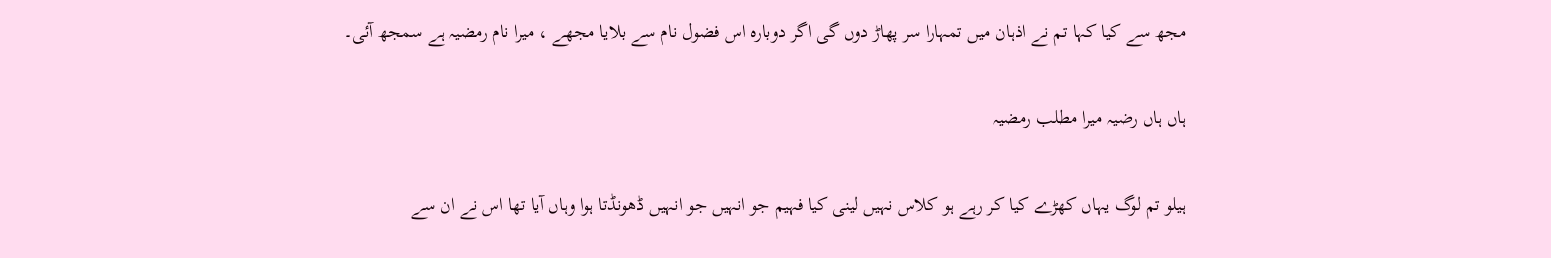مجھ سے کیا کہا تم نے اذہان میں تمہارا سر پھاڑ دوں گی اگر دوبارہ اس فضول نام سے بلایا مجھے ، میرا نام رمضیہ ہے سمجھ آئی۔

ہاں ہاں رضیہ میرا مطلب رمضیہ

ہیلو تم لوگ یہاں کھڑے کیا کر رہے ہو کلاس نہیں لینی کیا فہیم جو انہیں جو انہیں ڈھونڈتا ہوا وہاں آیا تھا اس نے ان سے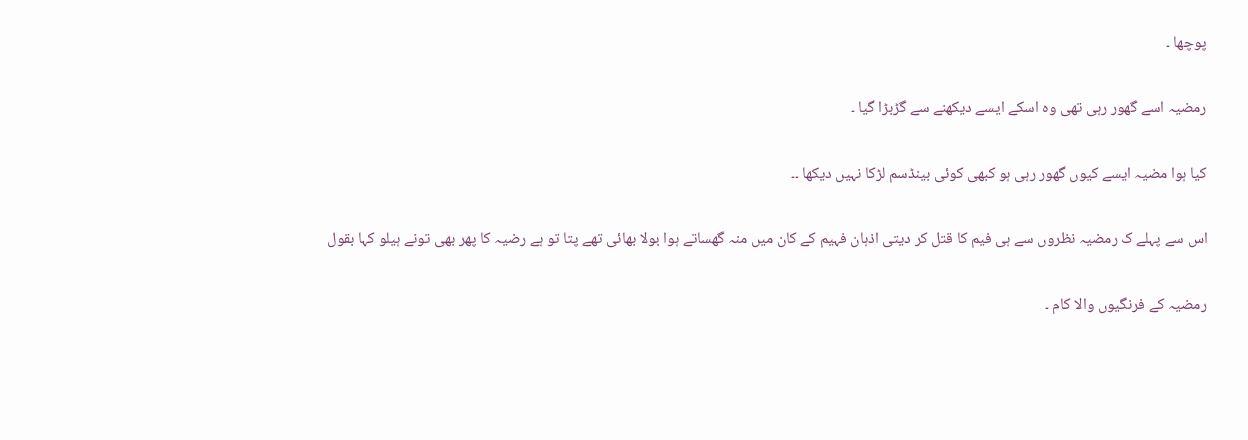پوچھا ۔

رمضیہ اسے گھور رہی تھی وہ اسکے ایسے دیکھنے سے گڑبڑا گیا ۔

کیا ہوا مضیہ ایسے کیوں گھور رہی ہو کبھی کوئی بینڈسم لڑکا نہیں دیکھا ۔۔

اس سے پہلے ک رمضیہ نظروں سے ہی فیم کا قتل کر دیتی اذہان فہیم کے کان میں منہ گھساتے ہوا بولا بھائی تھے پتا تو ہے رضیہ کا پھر بھی تونے ہیلو کہا بقول

رمضیہ کے فرنگیوں والا کام ۔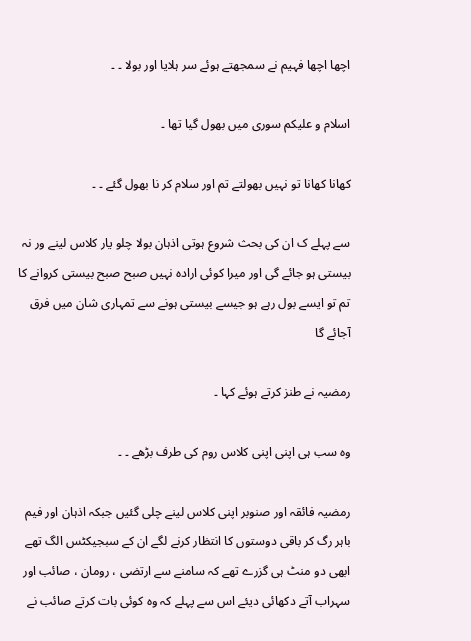اچھا اچھا فہیم نے سمجھتے ہوئے سر ہلایا اور بولا ۔ ۔

اسلام و علیکم سوری میں بھول گیا تھا ۔

کھانا کھانا تو نہیں بھولتے تم اور سلام کر نا بھول گئے ۔ ۔

سے پہلے ک ان کی بحث شروع ہوتی اذہان بولا چلو یار کلاس لینے ور نہ بیستی ہو جائے گی اور میرا کوئی ارادہ نہیں صبح صبح بیستی کروانے کا تم تو ایسے بول رہے ہو جیسے بیستی ہونے سے تمہاری شان میں فرق آجائے گا

رمضیہ نے طنز کرتے ہوئے کہا ۔

وہ سب ہی اپنی اپنی کلاس روم کی طرف بڑھے ۔ ۔

رمضیہ فائقہ اور صنوبر اپنی کلاس لینے چلی گئیں جبکہ اذہان اور فیم باہر رگ کر باقی دوستوں کا انتظار کرنے لگے ان کے سبجیکٹس الگ تھے ابھی دو منٹ ہی گزرے تھے کہ سامنے سے ارتضی ، رومان ، صائب اور سہراب آتے دکھائی دیئے اس سے پہلے کہ وہ کوئی بات کرتے صائب نے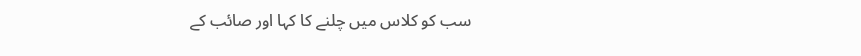سب کو کلاس میں چلنے کا کہا اور صائب کے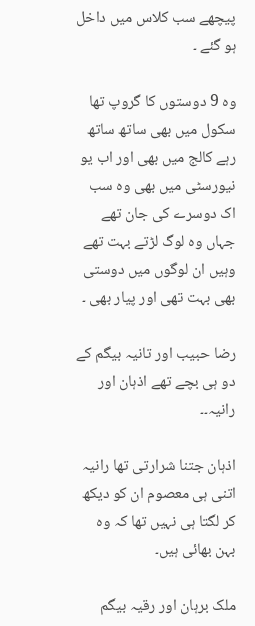پیچھے سب کلاس میں داخل ہو گئے ۔

وہ 9 دوستوں کا گروپ تھا سکول میں بھی ساتھ ساتھ رہے کالج میں بھی اور اب یو نیورسٹی میں بھی وہ سب اک دوسرے کی جان تھے جہاں وہ لوگ لڑتے بہت تھے وہیں ان لوگوں میں دوستی بھی بہت تھی اور پیار بھی ۔

رضا حبیب اور تانیہ بیگم کے دو ہی بچے تھے اذہان اور رانیہ۔۔

اذہان جتنا شرارتی تھا رانیہ اتنی ہی معصوم ان کو دیکھ کر لگتا ہی نہیں تھا کہ وہ بہن بھائی ہیں۔

ملک برہان اور رقیہ بیگم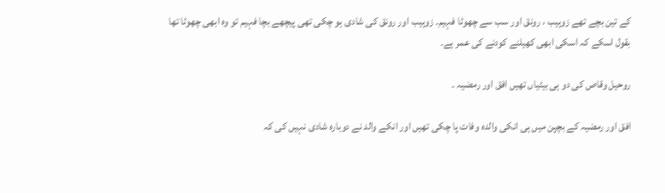کے تین بچے تھے زوہیب ، رونق اور سب سے چھوٹا فہیم۔ زوہیب اور رونق کی شادی ہو چکی تھی پیچھے بچا فہیم تو وہ ابھی چھوٹا تھا بقول اسکے کہ اسکی ابھی کھیلنے کودنے کی عمر ہے۔

روحیل وقاص کی دو ہی بیٹیاں تھیں افق اور رمضیہ ۔

افق اور رمضیہ کے بچپن میں ہی انکی والدہ وفات پا چکی تھیں اور انکے والد نے دوبارہ شادی نہیں کی کہ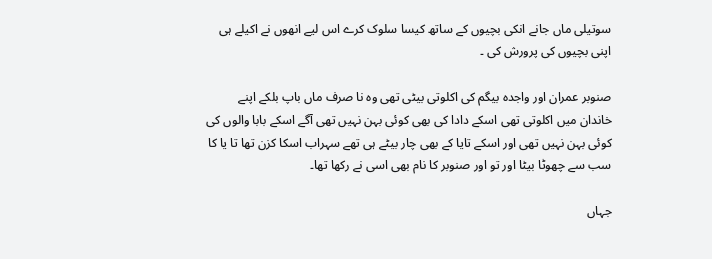سوتیلی ماں جانے انکی بچیوں کے ساتھ کیسا سلوک کرے اس لیے انھوں نے اکیلے ہی اپنی بچیوں کی پرورش کی ۔

صنوبر عمران اور واجدہ بیگم کی اکلوتی بیٹی تھی وہ نا صرف ماں باپ بلکے اپنے خاندان میں اکلوتی تھی اسکے دادا کی بھی کوئی بہن نہیں تھی آگے اسکے بابا والوں کی کوئی بہن نہیں تھی اور اسکے تایا کے بھی چار بیٹے ہی تھے سہراب اسکا کزن تھا تا یا کا سب سے چھوٹا بیٹا اور تو اور صنوبر کا نام بھی اسی نے رکھا تھا۔

جہاں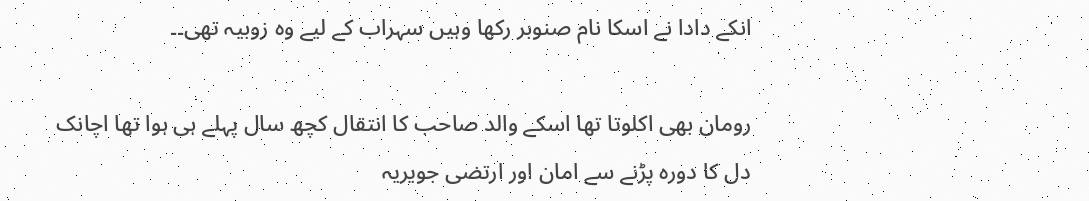انکے دادا نے اسکا نام صنوبر رکھا وہیں سہراب کے لیے وہ زوبیہ تھی۔۔

رومان بھی اکلوتا تھا اسکے والد صاحب کا انتقال کچھ سال پہلے ہی ہوا تھا اچانک دل کا دورہ پڑنے سے امان اور ارتضی جویریہ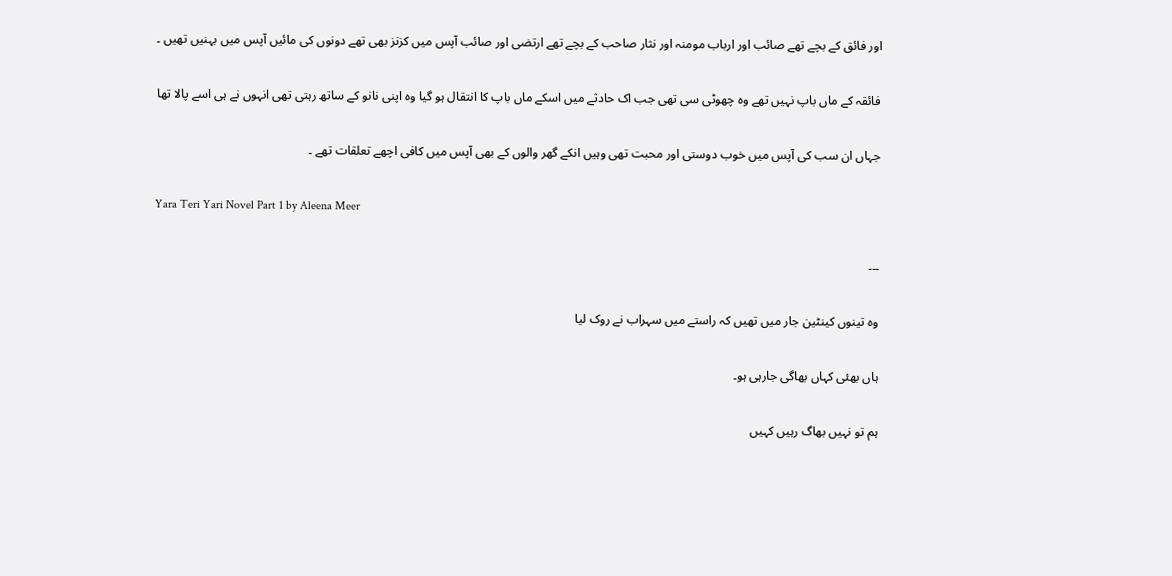اور فائق کے بچے تھے صائب اور ارباب مومنہ اور نثار صاحب کے بچے تھے ارتضی اور صائب آپس میں کزنز بھی تھے دونوں کی مائیں آپس میں بہنیں تھیں ۔

فائقہ کے ماں باپ نہیں تھے وہ چھوٹی سی تھی جب اک حادثے میں اسکے ماں باپ کا انتقال ہو گیا وہ اپنی نانو کے ساتھ رہتی تھی انہوں نے ہی اسے پالا تھا

جہاں ان سب کی آپس میں خوب دوستی اور محبت تھی وہیں انکے گھر والوں کے بھی آپس میں کافی اچھے تعلقات تھے ۔

Yara Teri Yari Novel Part 1 by Aleena Meer

۔۔۔

وہ تینوں کینٹین جار میں تھیں کہ راستے میں سہراب نے روک لیا

ہاں بھئی کہاں بھاگی جارہی ہو۔

ہم تو نہیں بھاگ رہیں کہیں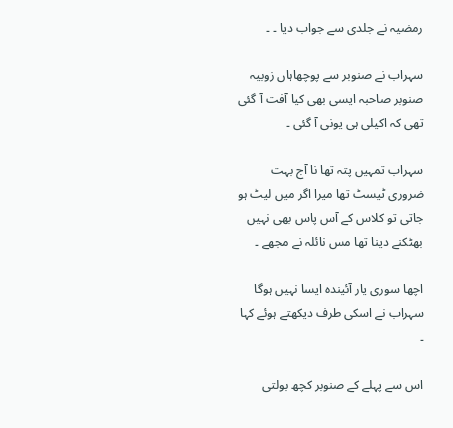رمضیہ نے جلدی سے جواب دیا ۔ ۔

سہراب نے صنوبر سے پوچھاہاں زوبیہ صنوبر صاحبہ ایسی بھی کیا آفت آ گئی تھی کہ اکیلی ہی یونی آ گئی ۔

سہراب تمہیں پتہ تھا نا آج بہت ضروری ٹیسٹ تھا میرا اگر میں لیٹ ہو جاتی تو کلاس کے آس پاس بھی نہیں بھٹکنے دینا تھا مس نائلہ نے مجھے ۔

اچھا سوری یار آئیندہ ایسا نہیں ہوگا سہراب نے اسکی طرف دیکھتے ہوئے کہا ۔

اس سے پہلے کے صنوبر کچھ بولتی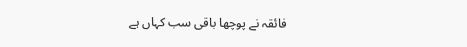فائقہ نے پوچھا باقی سب کہاں ہے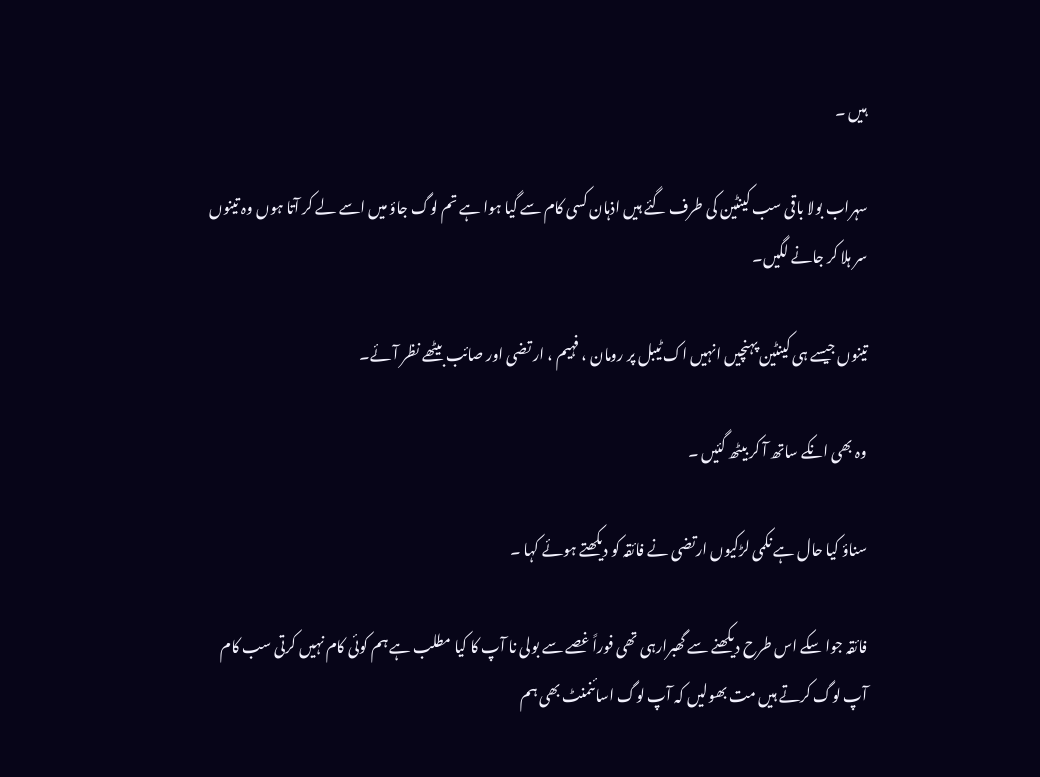ہیں ۔

سہراب بولا باقی سب کینٹین کی طرف گئے ہیں اذہان کسی کام سے گیا ہوا ہے تم لوگ جاؤ میں اسے لے کر آتا ہوں وہ تینوں سر ہلا کر جانے لگیں۔

تینوں جیسے ہی کینٹین پہنچیں انہیں اک ٹیبل پر رومان ، فہیم ، ار تضی اور صائب بیٹھے نظر آئے۔

وہ بھی انکے ساتھ آ کر بیٹھ گئیں ۔

سناؤ کیا حال ہے نکمی لڑکیوں ارتضی نے فائقہ کو دیکھتے ہوئے کہا ۔

فائقہ جوا سکے اس طرح دیکھنے سے گھبرارہی تھی فوراً غصے سے بولی نا آپ کا کیا مطلب ہے ہم کوئی کام نہیں کرتی سب کام آپ لوگ کرتے ہیں مت بھولیں کہ آپ لوگ اسائنمنٹ بھی ہم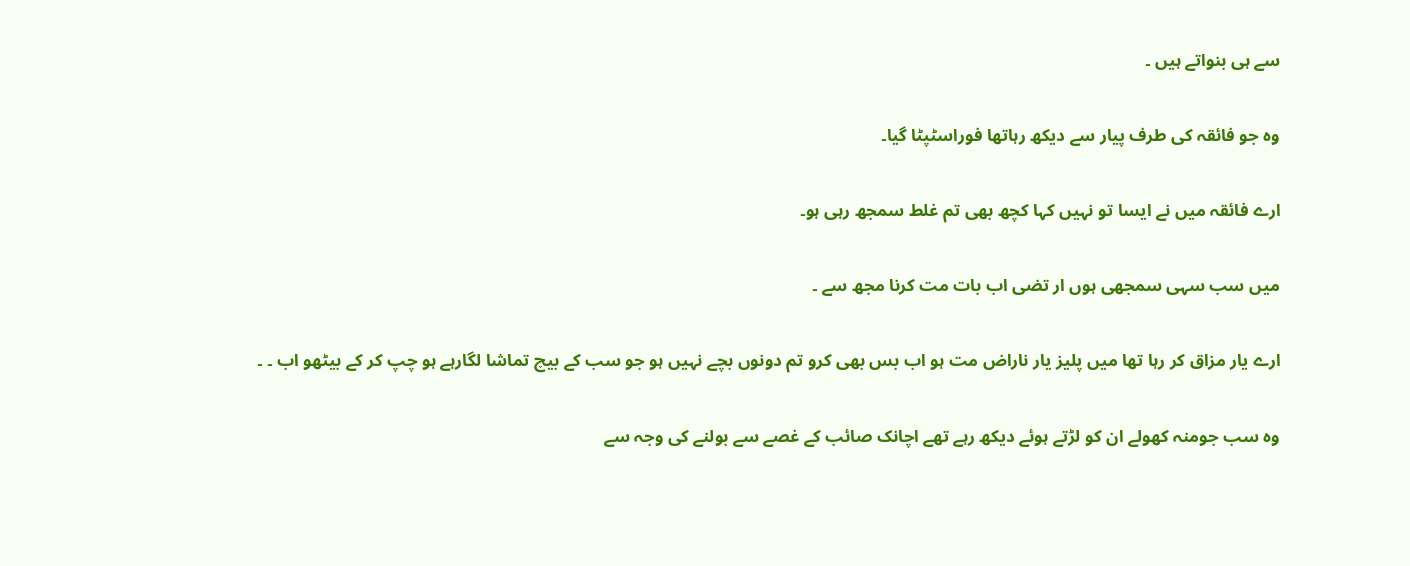سے ہی بنواتے ہیں ۔

وہ جو فائقہ کی طرف پیار سے دیکھ رہاتھا فوراسٹپٹا گیا۔

ارے فائقہ میں نے ایسا تو نہیں کہا کچھ بھی تم غلط سمجھ رہی ہو۔

میں سب سہی سمجھی ہوں ار تضی اب بات مت کرنا مجھ سے ۔

ارے یار مزاق کر رہا تھا میں پلیز یار ناراض مت ہو اب بس بھی کرو تم دونوں بچے نہیں ہو جو سب کے بیچ تماشا لگارہے ہو چپ کر کے بیٹھو اب ۔ ۔

وہ سب جومنہ کھولے ان کو لڑتے ہوئے دیکھ رہے تھے اچانک صائب کے غصے سے بولنے کی وجہ سے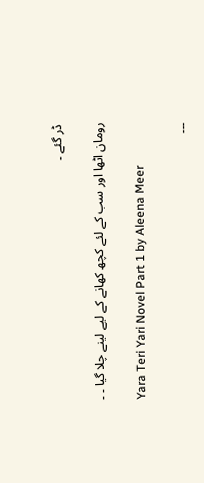ڈر گئے ۔

رومان اٹھا اور سب کے لئے کچھ کھانے کے لیے لینے چلا گیا ۔ ۔

Yara Teri Yari Novel Part 1 by Aleena Meer

۔۔۔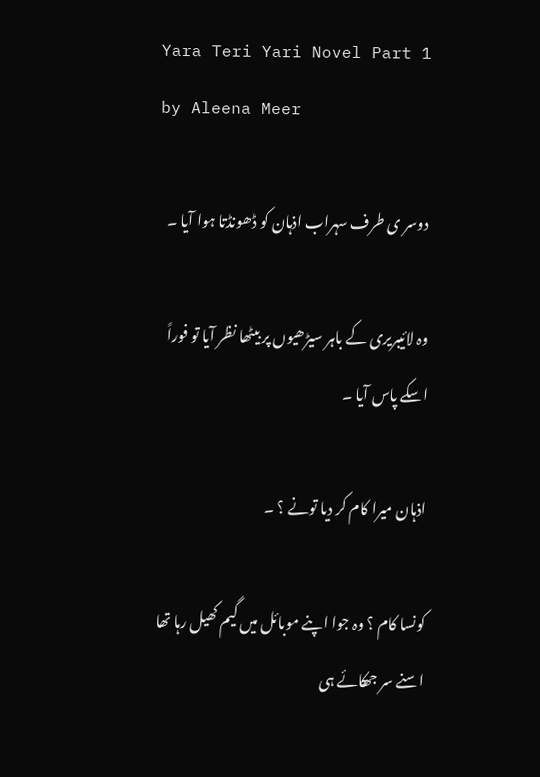Yara Teri Yari Novel Part 1 by Aleena Meer

دوسر ی طرف سہراب اذہان کو ڈھونڈتا ہوا آیا ۔

وہ لائیبریری کے باہر سیڑھیوں پر بیٹھا نظر آیا تو فوراً اسکے پاس آیا ۔

اذہان میرا کام کر دیا تونے ؟ ۔

کونسا کام ؟ وہ جوا اپنے موبائل میں گیم کھیل رہا تھا اسنے سر جھکائے ہی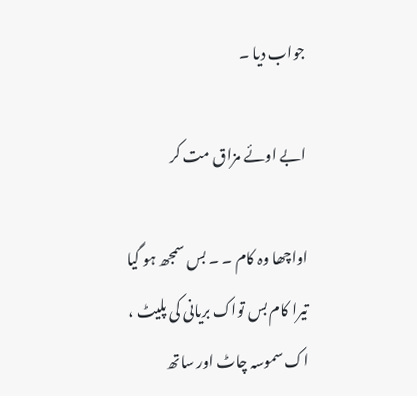جواب دیا ۔

ابے اوئے مزاق مت کر

اواچھا وہ کام ۔ ۔ بس سمجھ ہو گیا تیرا کام بس تواک بریانی کی پلیٹ ، اک سموسہ چاٹ اور ساتھ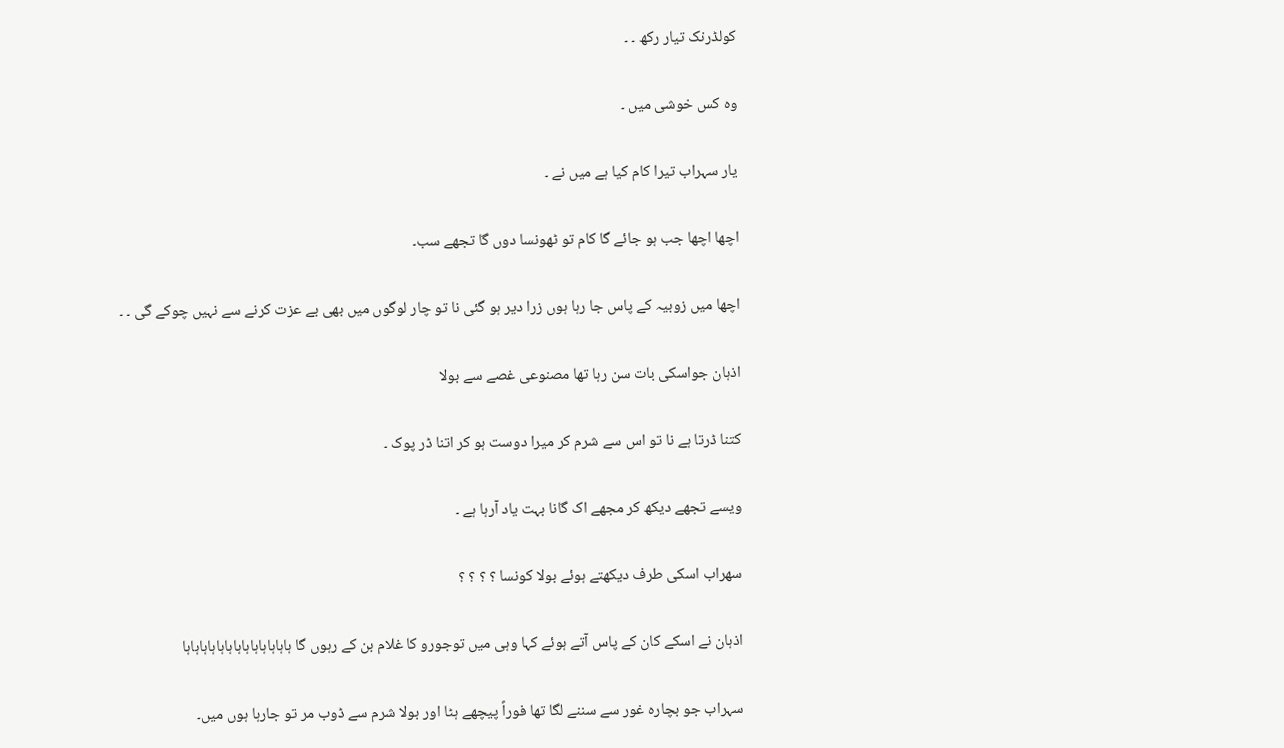کولڈرنک تیار رکھ ۔ ۔

وہ کس خوشی میں ۔

یار سہراب تیرا کام کیا ہے میں نے ۔

اچھا اچھا جب ہو جائے گا کام تو ٹھونسا دوں گا تجھے سب۔

اچھا میں زوبیہ کے پاس جا رہا ہوں زرا دیر ہو گئی نا تو چار لوگوں میں بھی بے عزت کرنے سے نہیں چوکے گی ۔ ۔

اذہان جواسکی بات سن رہا تھا مصنوعی غصے سے بولا

کتنا ڈرتا ہے نا تو اس سے شرم کر میرا دوست ہو کر اتنا ڈر پوک ۔

ویسے تجھے دیکھ کر مجھے اک گانا بہت یاد آرہا ہے ۔

سهراب اسکی طرف دیکھتے ہوئے بولا کونسا ؟ ؟ ؟ ؟

اذہان نے اسکے کان کے پاس آتے ہوئے کہا وہی میں توجورو کا غلام بن کے رہوں گا ہاہاہاہاہاہاہاہاہاہاہاہاہا

سہراب جو بچارہ غور سے سننے لگا تھا فوراً پیچھے ہٹا اور بولا شرم سے ڈوب مر تو جارہا ہوں میں۔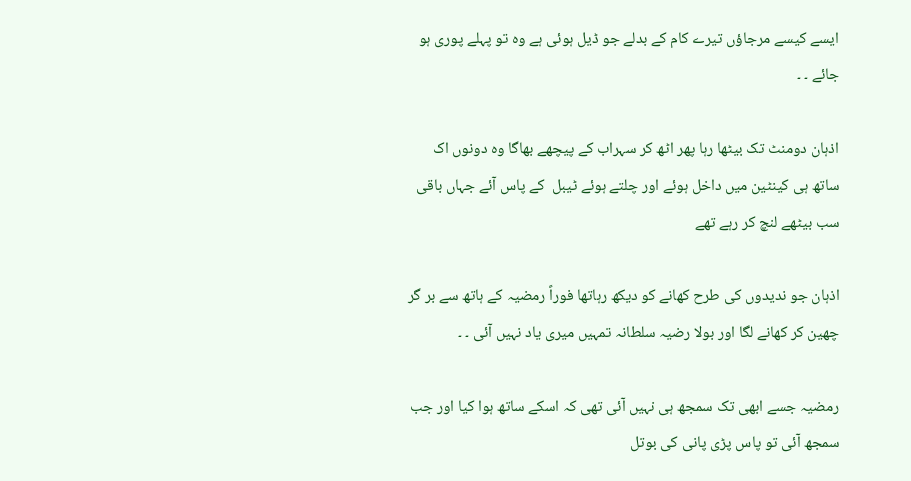ایسے کیسے مرجاؤں تیرے کام کے بدلے جو ڈیل ہوئی ہے وہ تو پہلے پوری ہو جائے ۔ ۔

اذہان دومنٹ تک بیٹھا رہا پھر اٹھ کر سہراب کے پیچھے بھاگا وہ دونوں اک ساتھ ہی کینٹین میں داخل ہوئے اور چلتے ہوئے ٹیبل  کے پاس آئے جہاں باقی سب بیٹھے لنچ کر رہے تھے

اذہان جو ندیدوں کی طرح کھانے کو دیکھ رہاتھا فوراً رمضیہ کے ہاتھ سے بر گر چھین کر کھانے لگا اور بولا رضیہ سلطانہ تمہیں میری یاد نہیں آئی ۔ ۔

رمضیہ جسے ابھی تک سمجھ ہی نہیں آئی تھی کہ اسکے ساتھ ہوا کیا اور جب سمجھ آئی تو پاس پڑی پانی کی بوتل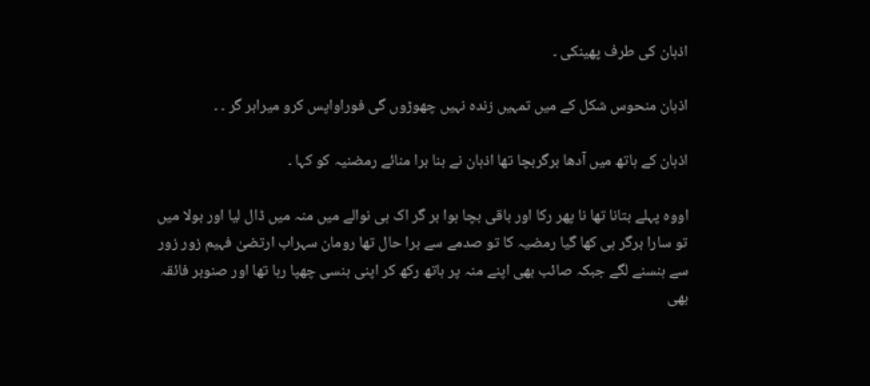اذہان کی طرف پھینکی ۔

اذہان منحوس شکل کے میں تمہیں زندہ نہیں چھوڑوں گی فوراواپس کرو میرابر گر ۔ ۔

اذہان کے ہاتھ میں آدھا برگربچا تھا اذہان نے بنا برا منائے رمضنیہ کو کہا ۔

اووہ پہلے بتانا تھا نا پھر رکا اور باقی بچا ہوا بر گر اک ہی نوالے میں منہ میں ڈال لیا اور بولا میں تو سارا برگر ہی کھا گیا رمضیہ کا تو صدمے سے برا حال تھا رومان سہراب ارتضیٰ فہیم زور زور سے ہنسنے لگے جبکہ صائب بھی اپنے منہ پر ہاتھ رکھ کر اپنی ہنسی چھپا رہا تھا اور صنوبر فائقہ بھی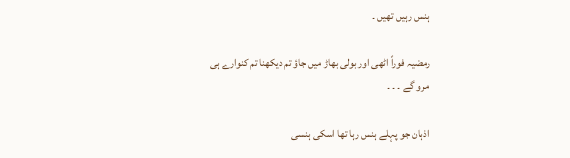ہنس رہیں تھیں ۔

رمضیہ فوراً اٹھی اور بولی بھاڑ میں جاؤ تم دیکھنا تم کنوارے ہی مرو گے ۔ ۔ ۔

اذہان جو پہلے ہنس رہا تھا اسکی ہنسی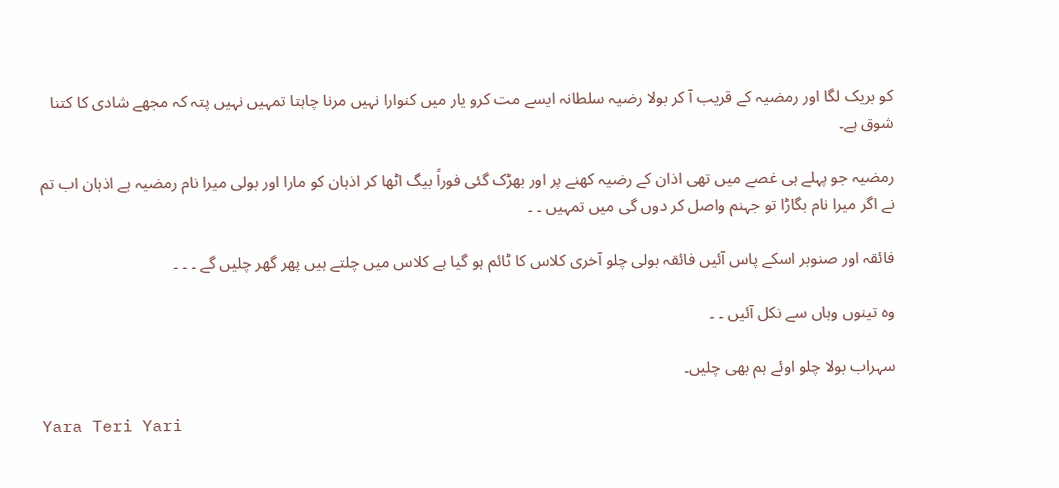کو بریک لگا اور رمضیہ کے قریب آ کر بولا رضیہ سلطانہ ایسے مت کرو یار میں کنوارا نہیں مرنا چاہتا تمہیں نہیں پتہ کہ مجھے شادی کا کتنا شوق ہے۔

رمضیہ جو پہلے ہی غصے میں تھی اذان کے رضیہ کھنے پر اور بھڑک گئی فوراً بیگ اٹھا کر اذہان کو مارا اور بولی میرا نام رمضیہ ہے اذہان اب تم نے اگر میرا نام بگاڑا تو جہنم واصل کر دوں گی میں تمہیں ۔ ۔

فائقہ اور صنوبر اسکے پاس آئیں فائقہ بولی چلو آخری کلاس کا ٹائم ہو گیا ہے کلاس میں چلتے ہیں پھر گھر چلیں گے ۔ ۔ ۔

وہ تینوں وہاں سے نکل آئیں ۔ ۔

سہراب بولا چلو اوئے ہم بھی چلیں۔

Yara Teri Yari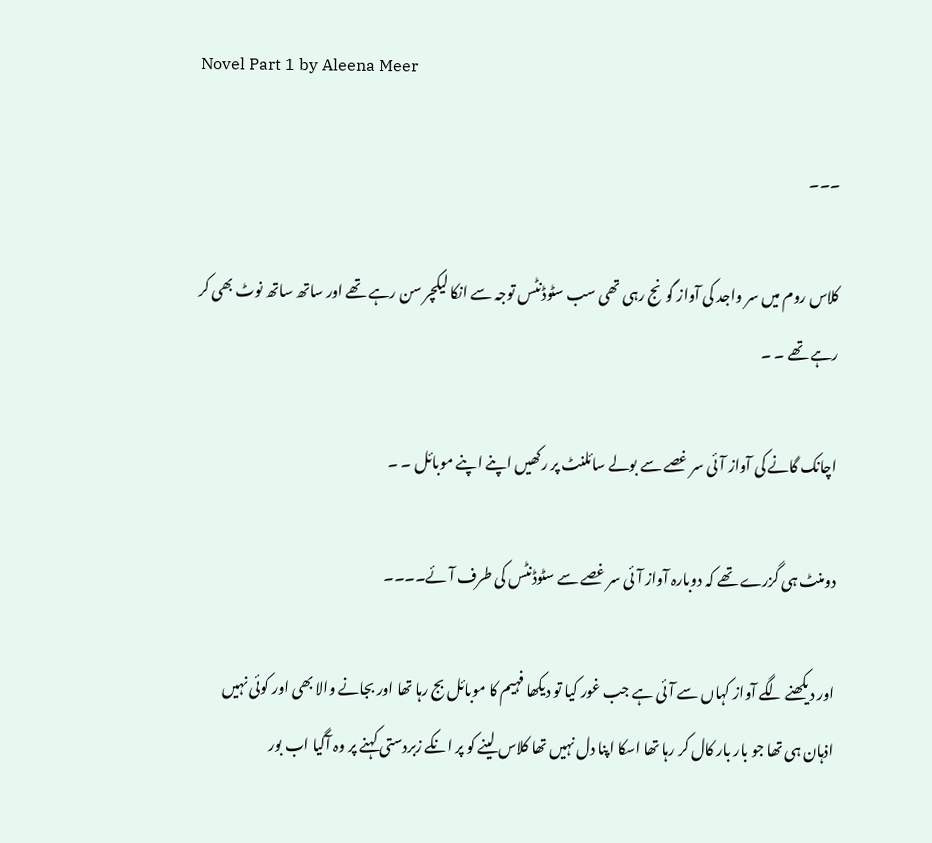Novel Part 1 by Aleena Meer

۔۔۔

کلاس روم میں سر واجد کی آواز گونج رہی تھی سب سٹوڈنٹس توجہ سے انکا لیکچر سن رہے تھے اور ساتھ ساتھ نوٹ بھی کر رہے تھے ۔ ۔

اچانک گانے کی آواز آئی سر غصے سے بولے سائلنٹ پر رکھیں اپنے اپنے موبائل ۔ ۔

دومنٹ ہی گزرے تھے کہ دوبارہ آواز آئی سر غصے سے سٹوڈنٹس کی طرف آئے۔۔۔۔

اور دیکھنے لگے آواز کہاں سے آئی ہے جب غور کیا تو دیکھا فہیم کا موبائل بج رہا تھا اور بجانے والا بھی اور کوئی نہیں اذہان ہی تھا جو بار بار کال کر رہا تھا اسکا اپنا دل نہیں تھا کلاس لینے کو پر انکے زبردستی کہنے پر وہ آگیا اب بور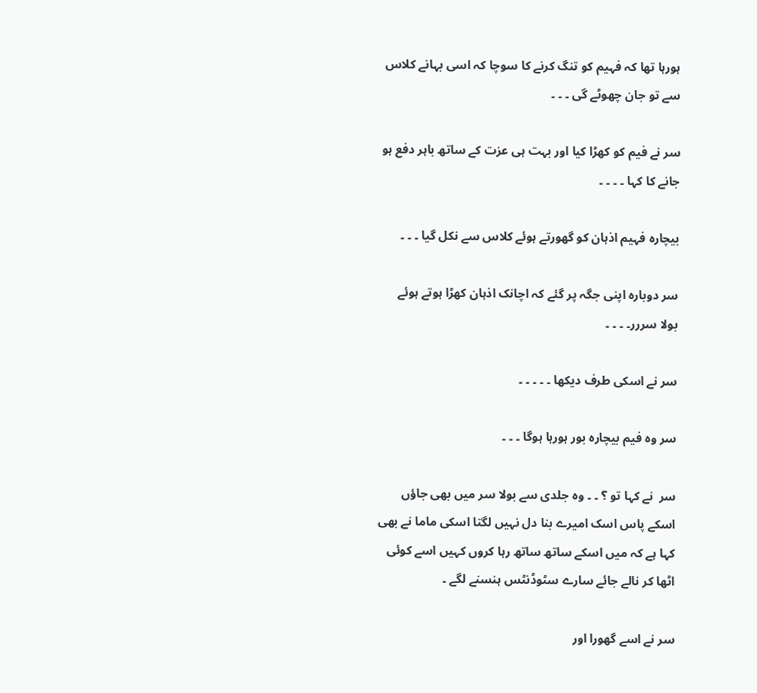ہورہا تھا کہ فہیم کو تنگ کرنے کا سوچا کہ اسی بہانے کلاس سے تو جان چھوٹے گی ۔ ۔ ۔

سر نے فیم کو کھڑا کیا اور بہت ہی عزت کے ساتھ باہر دفع ہو جانے کا کہا ۔ ۔ ۔ ۔

بیچارہ فہیم اذہان کو گھورتے ہوئے کلاس سے نکل گیا ۔ ۔ ۔

سر دوبارہ اپنی جگہ پر گئے کہ اچانک اذہان کھڑا ہوتے ہوئے بولا سررر۔ ۔ ۔ ۔

سر نے اسکی طرف دیکھا ۔ ۔ ۔ ۔ ۔

سر وہ فیم بیچارہ بور ہورہا ہوگا ۔ ۔ ۔

سر  نے کہا تو ؟ ۔ ۔ وہ جلدی سے بولا سر میں بھی جاؤں اسکے پاس اسک امیرے بنا دل نہیں لگتا اسکی ماما نے بھی کہا ہے کہ میں اسکے ساتھ ساتھ رہا کروں کہیں اسے کوئی اٹھا کر نالے جائے سارے سٹوڈنٹس ہنسنے لگے ۔

سر نے اسے گھورا اور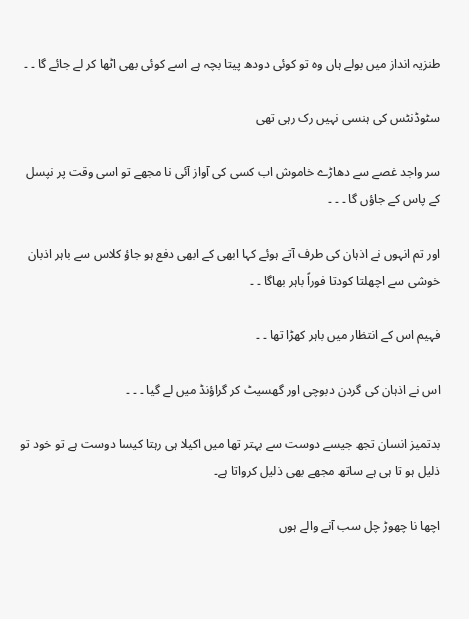طنزیہ انداز میں بولے ہاں وہ تو کوئی دودھ پیتا بچہ ہے اسے کوئی بھی اٹھا کر لے جائے گا ۔ ۔

سٹوڈنٹس کی ہنسی نہیں رک رہی تھی

سر واجد غصے سے دھاڑے خاموش اب کسی کی آواز آئی نا مجھے تو اسی وقت پر نپسل کے پاس کے جاؤں گا ۔ ۔ ۔

اور تم انہوں نے اذہان کی طرف آتے ہوئے کہا ابھی کے ابھی دفع ہو جاؤ کلاس سے باہر اذبان خوشی سے اچھلتا کودتا فوراً باہر بھاگا ۔ ۔

فہیم اس کے انتظار میں باہر کھڑا تھا ۔ ۔

اس نے اذہان کی گردن دبوچی اور گھسیٹ کر گراؤنڈ میں لے گیا ۔ ۔ ۔

بدتمیز انسان تجھ جیسے دوست سے بہتر تھا میں اکیلا ہی رہتا کیسا دوست ہے تو خود تو ذلیل ہو تا ہی ہے ساتھ مجھے بھی ذلیل کرواتا ہے۔

اچھا نا چھوڑ چل سب آنے والے ہوں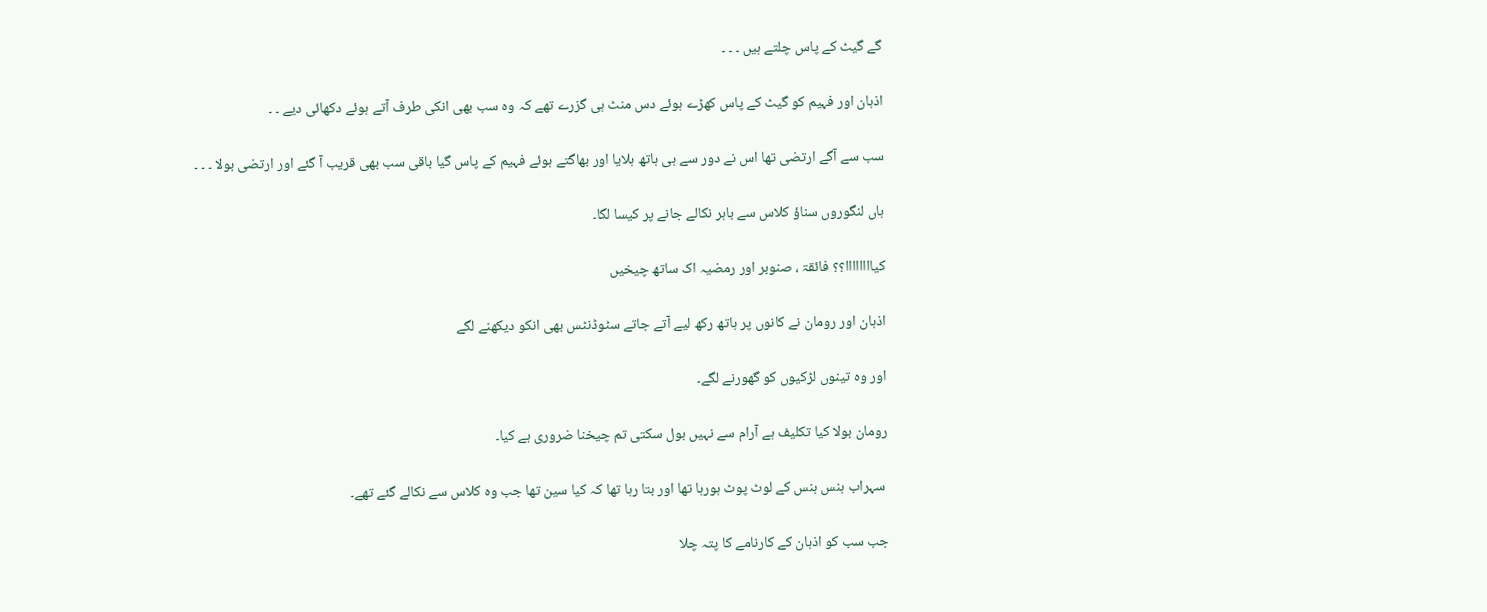گے گیٹ کے پاس چلتے ہیں ۔ ۔ ۔

اذہان اور فہیم کو گیٹ کے پاس کھڑے ہوئے دس منٹ ہی گزرے تھے کہ وہ سب بھی انکی طرف آتے ہوئے دکھائی دیے ۔ ۔

سب سے آگے ارتضی تھا اس نے دور سے ہی ہاتھ ہلایا اور بھاگتے ہوئے فہیم کے پاس گیا باقی سب بھی قریب آ گئے اور ارتضی بولا ۔ ۔ ۔

ہاں لنگوروں سناؤ کلاس سے باہر نکالے جانے پر کیسا لگا۔

کیاااااااا؟؟ فائقۃ ، صنوبر اور رمضیہ اک ساتھ چیخیں

اذہان اور رومان نے کانوں پر ہاتھ رکھ لیے آتے جاتے سٹوڈنٹس بھی انکو دیکھنے لگے

اور وہ تینوں لڑکیوں کو گھورنے لگے۔

رومان بولا کیا تکلیف ہے آرام سے نہیں بول سکتی تم چیخنا ضروری ہے کیا۔

 سہراب ہنس ہنس کے لوٹ پوٹ ہورہا تھا اور بتا رہا تھا کہ کیا سین تھا جب وہ کلاس سے نکالے گئے تھے۔

جب سب کو اذہان کے کارنامے کا پتہ چلا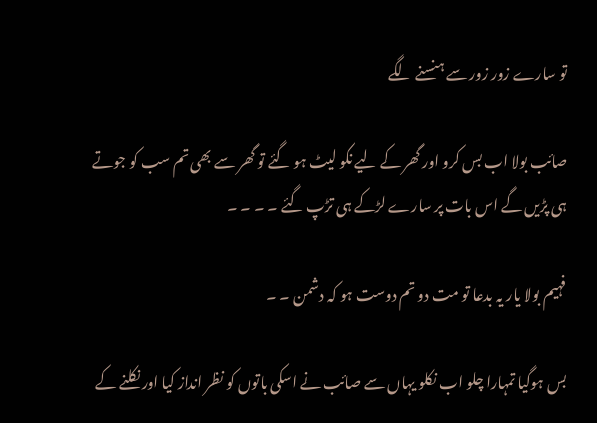تو سارے زور زور سے ہنسنے لگے

صائب بولا اب بس کرو اور گھر کے لیے نکو لیٹ ہو گئے تو گھر سے بھی تم سب کو جوتے ہی پڑیں گے اس بات پر سارے لڑکے ہی تڑپ گئے ۔ ۔ ۔ ۔

فہیم بولا یار یہ بدعا تو مت دو تم دوست ہو کہ دشمن ۔ ۔

بس ہوگیا تمہارا چلو اب نکلو یہاں سے صائب نے اسکی باتوں کو نظر انداز کیا اور نکلنے کے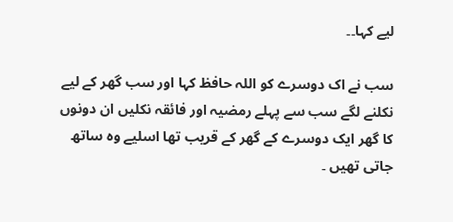لیے کہا۔۔

سب نے اک دوسرے کو اللہ حافظ کہا اور سب گھر کے لیے نکلنے لگے سب سے پہلے رمضیہ اور فائقہ نکلیں ان دونوں کا گھر ایک دوسرے کے گھر کے قریب تھا اسلیے وہ ساتھ جاتی تھیں ۔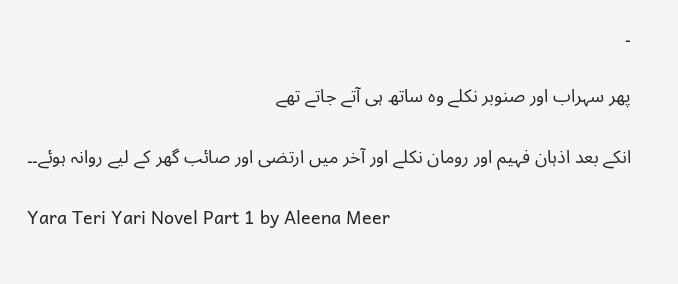۔

پھر سہراب اور صنوبر نکلے وہ ساتھ ہی آتے جاتے تھے

انکے بعد اذہان فہیم اور رومان نکلے اور آخر میں ارتضی اور صائب گھر کے لیے روانہ ہوئے۔۔

Yara Teri Yari Novel Part 1 by Aleena Meer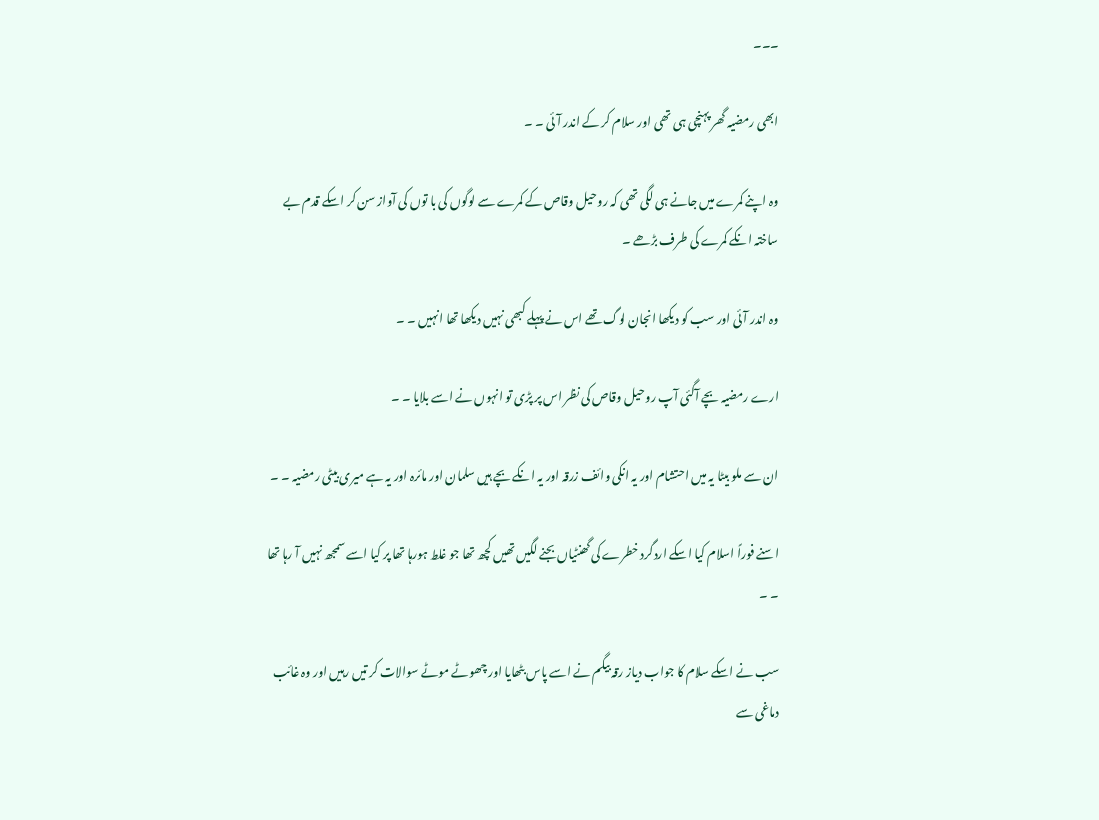۔۔۔

ابھی رمضیہ گھر پہنچی ہی تھی اور سلام کر کے اندر آئی ۔ ۔

وہ اپنے کمرے میں جانے ہی لگی تھی کہ روحیل وقاص کے کمرے سے لوگوں کی با توں کی آواز سن کر اسکے قدم بے ساختہ انکے کمرے کی طرف بڑھے ۔

وہ اندر آئی اور سب کو دیکھا انجان لوگ تھے اس نے پہلے کبھی نہیں دیکھا تھا انہیں ۔ ۔

ارے رمضیہ بچے آگئی آپ روحیل وقاص کی نظر اس پر پڑی تو انہوں نے اسے بلایا ۔ ۔

ان سے ملو بیٹا یہ میں احتشام اور یہ انکی وائف زرقہ اور یہ انکے بچے ہیں سلمان اور مائرہ اور یہ ہے میری بیٹی رمضیہ ۔ ۔

اسنے فوراً اسلام کیا اسکے اردگرد خطرے کی گھنٹیاں بجنے لگیں تھیں کچھ تھا جو غلط ہورہا تھا پر کیا اسے سمجھ نہیں آ رہا تھا ۔ ۔

سب نے اسکے سلام کا جواب دیاز رقہ بیگم نے اسے پاس بٹھایا اور چھوٹے موٹے سوالات کر تیں رہیں اور وہ غائب دماغی سے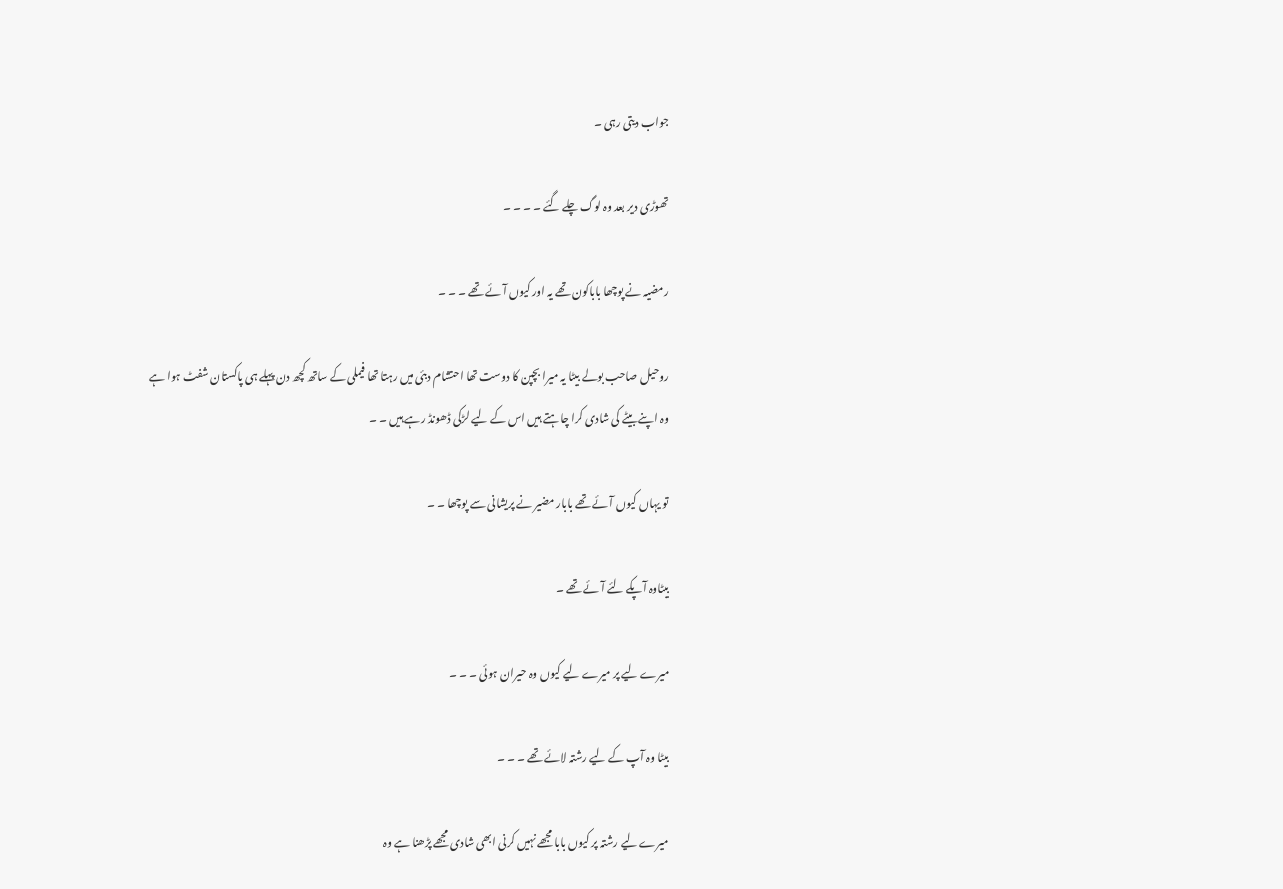جواب دیتی رہی ۔

تھوڑی دیر بعد وہ لوگ چلے گئے ۔ ۔ ۔ ۔

رمضیہ نے پوچھا باباکون تھے یہ اور کیوں آئے تھے ۔ ۔ ۔

روحیل صاحب بولے بیٹا یہ میرا بچپن کا دوست تھا احتشام دبئی میں رہتا تھا فیملی کے ساتھ کچھ دن پہلے ہی پاکستان شفٹ ہوا ہے وہ اپنے بیٹے کی شادی کرا چاہتے ہیں اس کے لیے لڑکی ڈھونڈ رہے ہیں ۔ ۔

تو یہاں کیوں آئے تھے بابار مضیر نے پریشانی سے پوچھا ۔ ۔

بیٹاوہ آپکے لئے آئے تھے ۔

میرے لیے پر میرے لیے کیوں وہ حیران ہوئی ۔ ۔ ۔

بیٹا وہ آپ کے لیے رشتہ لائے تھے ۔ ۔ ۔

میرے لیے رشتہ پر کیوں بابا مجھے نہیں کرنی ابھی شادی مجھے پڑھنا ہے وہ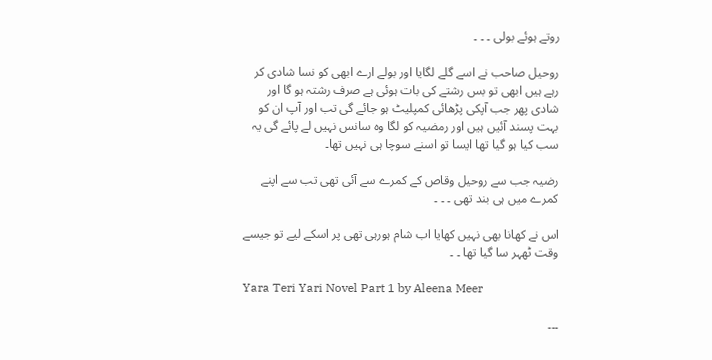روتے ہوئے بولی ۔ ۔ ۔

روحیل صاحب نے اسے گلے لگایا اور بولے ارے ابھی کو نسا شادی کر رہے ہیں ابھی تو بس رشتے کی بات ہوئی ہے صرف رشتہ ہو گا اور شادی پھر جب آپکی پڑھائی کمپلیٹ ہو جائے گی تب اور آپ ان کو بہت پسند آئیں ہیں اور رمضیہ کو لگا وہ سانس نہیں لے پائے گی یہ سب کیا ہو گیا تھا ایسا تو اسنے سوچا ہی نہیں تھا۔

رضیہ جب سے روحیل وقاص کے کمرے سے آئی تھی تب سے اپنے کمرے میں ہی بند تھی ۔ ۔ ۔

اس نے کھانا بھی نہیں کھایا اب شام ہورہی تھی پر اسکے لیے تو جیسے وقت ٹھہر سا گیا تھا ۔ ۔

Yara Teri Yari Novel Part 1 by Aleena Meer

۔۔۔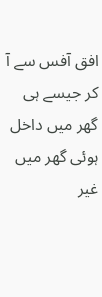افق آفس سے آ کر جیسے ہی گھر میں داخل ہوئی گھر میں غیر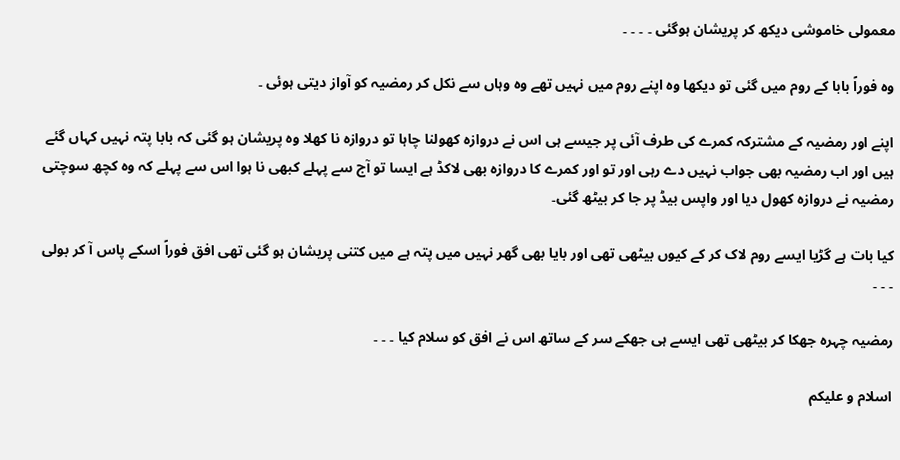معمولی خاموشی دیکھ کر پریشان ہوگئی ۔ ۔ ۔ ۔

وہ فوراً بابا کے روم میں گئی تو دیکھا وہ اپنے روم میں نہیں تھے وہ وہاں سے نکل کر رمضیہ کو آواز دیتی ہوئی ۔

اپنے اور رمضیہ کے مشترکہ کمرے کی طرف آئی پر جیسے ہی اس نے دروازہ کھولنا چاہا تو دروازہ نا کھلا وہ پریشان ہو گئی کہ بابا پتہ نہیں کہاں گئے ہیں اور اب رمضیہ بھی جواب نہیں دے رہی اور تو اور کمرے کا دروازہ بھی لاکڈ ہے ایسا تو آج سے پہلے کبھی نا ہوا اس سے پہلے کہ وہ کچھ سوچتی رمضیہ نے دروازہ کھول دیا اور واپس بیڈ پر جا کر بیٹھ گئی۔

کیا بات ہے گڑیا ایسے روم لاک کر کے کیوں بیٹھی تھی اور بایا بھی گھر نہیں میں پتہ ہے میں کتنی پریشان ہو گئی تھی افق فوراً اسکے پاس آ کر بولی ۔ ۔ ۔

رمضیہ چہرہ جھکا کر بیٹھی تھی ایسے ہی جھکے سر کے ساتھ اس نے افق کو سلام کیا ۔ ۔ ۔

اسلام و علیکم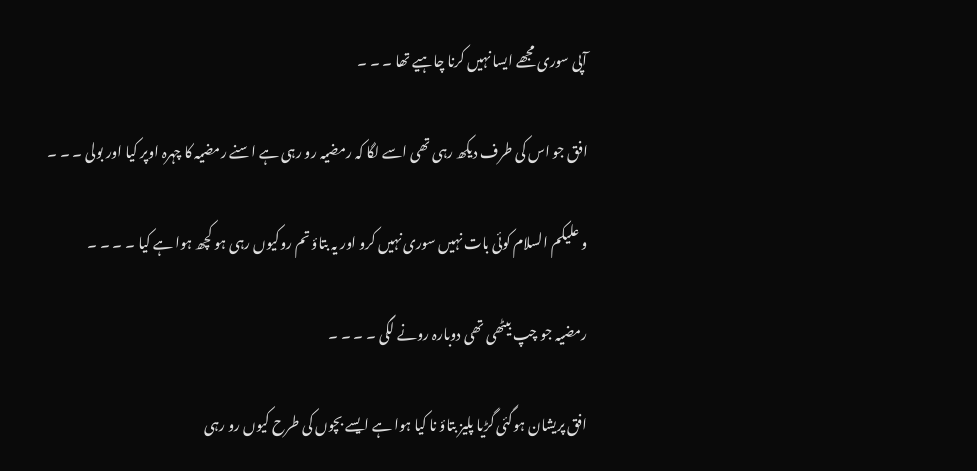آپی سوری مجھے ایسا نہیں کرنا چاہیے تھا ۔ ۔ ۔

افق جو اس کی طرف دیکھ رہی تھی اسے لگا کہ رمضیہ رو رہی ہے اسنے رمضیہ کا چہرہ اوپر کیا اور بولی ۔ ۔ ۔

و علیکم السلام کوئی بات نہیں سوری نہیں کرو اور یہ بتاؤ تم روکیوں رہی ہو کچھ ہوا ہے کیا ۔ ۔ ۔ ۔

رمضیہ جو چپ بیٹھی تھی دوبارہ رونے لگی ۔ ۔ ۔ ۔

افق پریشان ہوگئی گڑیا پلیز بتاؤ نا کیا ہوا ہے ایسے بچوں کی طرح کیوں رو رہی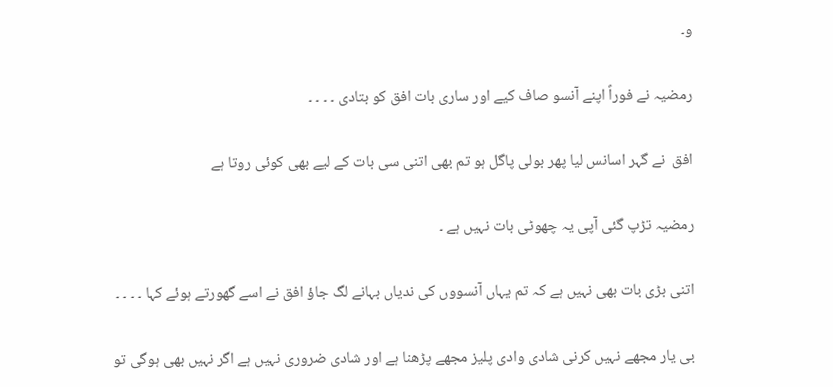و۔

رمضیہ نے فوراً اپنے آنسو صاف کیے اور ساری بات افق کو بتادی ۔ ۔ ۔ ۔

افق  نے گہر اسانس لیا پھر بولی پاگل ہو تم بھی اتنی سی بات کے لیے بھی کوئی روتا ہے

رمضیہ تڑپ گئی آپی یہ چھوٹی بات نہیں ہے ۔

اتنی بڑی بات بھی نہیں ہے کہ تم یہاں آنسووں کی ندیاں بہانے لگ جاؤ افق نے اسے گھورتے ہوئے کہا ۔ ۔ ۔ ۔

بی یار مجھے نہیں کرنی شادی وادی پلیز مجھے پڑھنا ہے اور شادی ضروری نہیں ہے اگر نہیں بھی ہوگی تو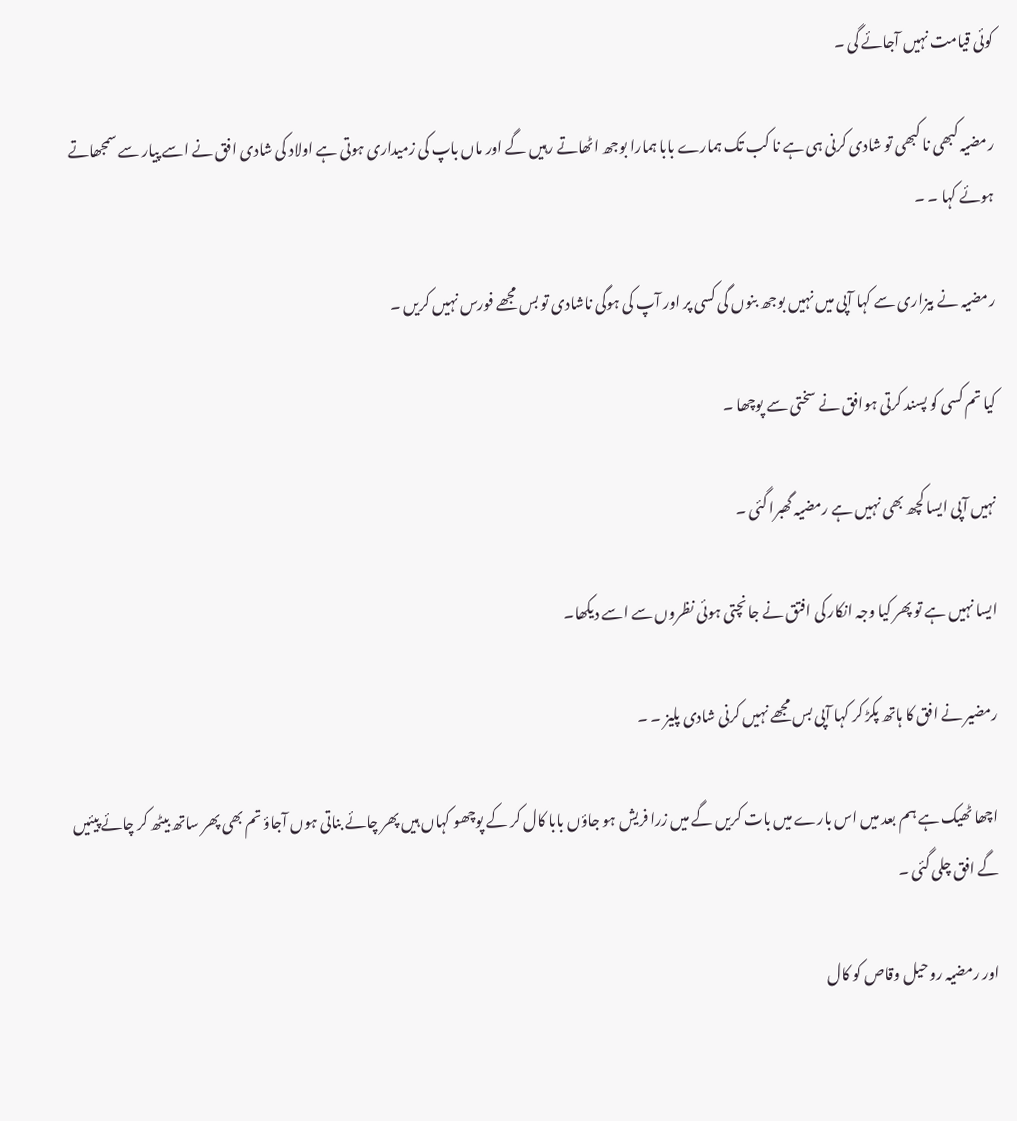کوئی قیامت نہیں آجائے گی ۔

رمضیہ کبھی نا کبھی تو شادی کرنی ہی ہے نا کب تک ہمارے بابا ہمارا بوجھ اٹھاتے رہیں گے اور ماں باپ کی زمیداری ہوتی ہے اولاد کی شادی افق نے اسے پیار سے سمجھاتے ہوئے کہا ۔ ۔

رمضیہ نے بیزاری سے کہا آپی میں نہیں بوجھ بنوں گی کسی پر اور آپ کی ہوگی ناشادی تو بس مجھے فورس نہیں کریں ۔

کیا تم کسی کو پسند کرتی ہوافق نے سختی سے پوچھا ۔

نہیں آپی ایسا کچھ بھی نہیں ہے رمضیہ گھبرا گئی ۔

ایسا نہیں ہے تو پھر کیا وجہ انکار کی افتق نے جانچتی ہوئی نظروں سے اسے دیکھا۔

رمضیر نے افق کا ہاتھ پکڑ کر کہا آپی بس مجھے نہیں کرنی شادی پلیز ۔ ۔

اچھا ٹھیک ہے ہم بعد میں اس بارے میں بات کریں گے میں زرا فریش ہو جاؤں بابا کال کر کے پوچھو کہاں ہیں پھر چائے بناتی ہوں آجاؤ تم بھی پھر ساتھ بیٹھ کر چائے پیئیں گے افق چلی گئی ۔

اور رمضیہ روحیل وقاص کو کال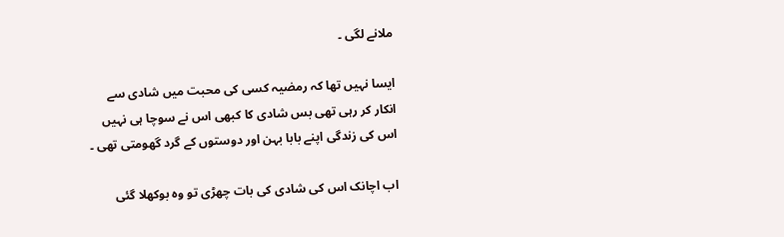ملانے لگی ۔

ایسا نہیں تھا کہ رمضیہ کسی کی محبت میں شادی سے انکار کر رہی تھی بس شادی کا کبھی اس نے سوچا ہی نہیں اس کی زندگی اپنے بابا بہن اور دوستوں کے گرد گھومتی تھی ۔

اب اچانک اس کی شادی کی بات چھڑی تو وہ بوکھلا گئی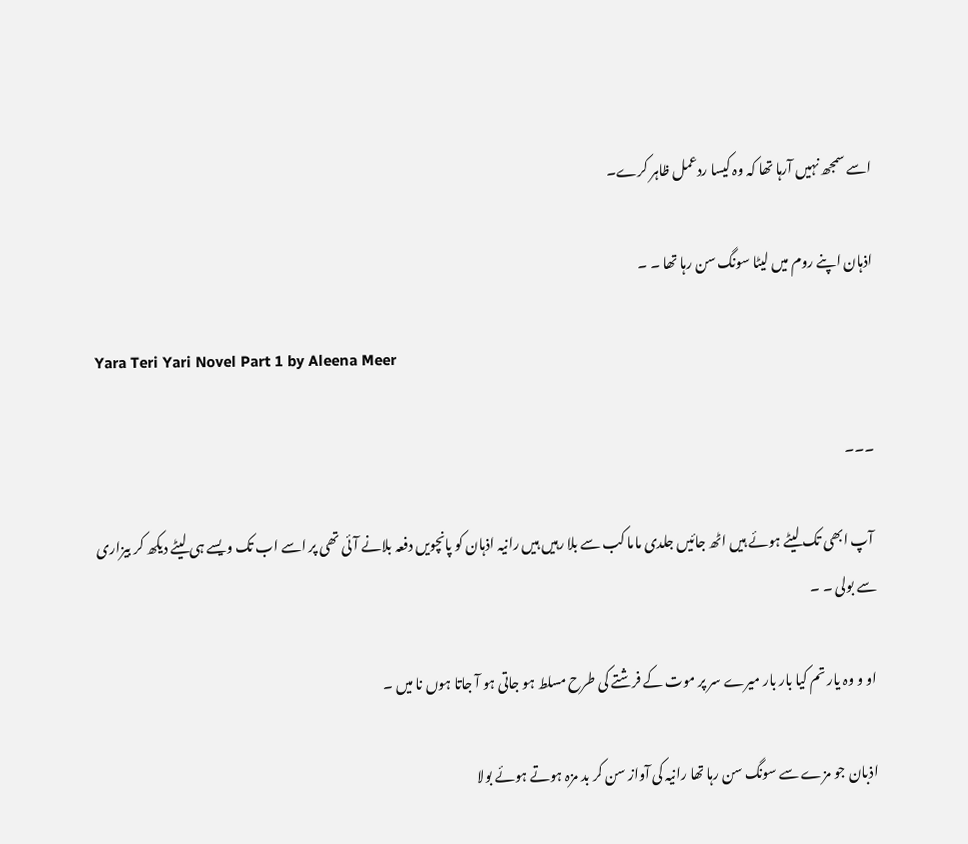اسے سمجھ نہیں آرہا تھا کہ وہ کیسا ردعمل ظاہر کرے۔

اذہان اپنے روم میں لیٹا سونگ سن رہا تھا ۔ ۔

Yara Teri Yari Novel Part 1 by Aleena Meer

۔۔۔

 آپ ابھی تک لیٹے ہوئے ہیں اٹھ جائیں جلدی ماما کب سے بلا رہیں ہیں رانیہ اذہان کو پانچویں دفعہ بلانے آئی تھی پر اسے اب تک ویسے ہی لیٹے دیکھ کر بیزاری سے بولی ۔ ۔

او و وہ یار تم کیا بار بار میرے سر پر موت کے فرشتے کی طرح مسلط ہو جاتی ہو آ جاتا ہوں نا میں ۔

اذبان جو مزے سے سونگ سن رہا تھا رانیہ کی آواز سن کر بد مزہ ہوتے ہوئے بولا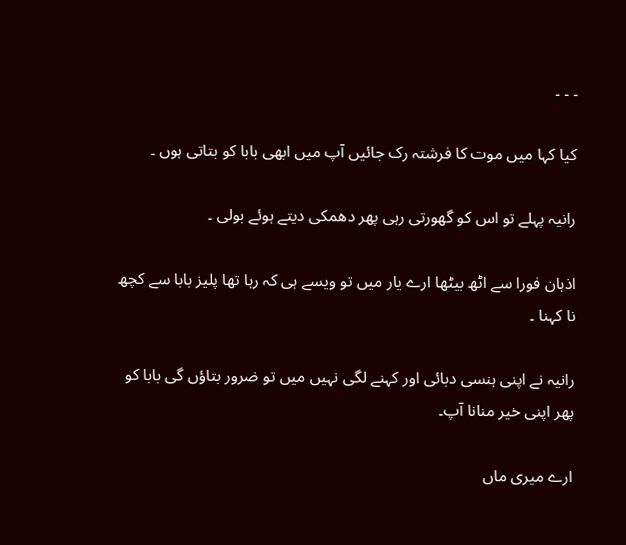۔ ۔ ۔

کیا کہا میں موت کا فرشتہ رک جائیں آپ میں ابھی بابا کو بتاتی ہوں ۔

رانیہ پہلے تو اس کو گھورتی رہی پھر دھمکی دیتے ہوئے بولی ۔

اذہان فورا سے اٹھ بیٹھا ارے یار میں تو ویسے ہی کہ رہا تھا پلیز بابا سے کچھ نا کہنا ۔

رانیہ نے اپنی ہنسی دبائی اور کہنے لگی نہیں میں تو ضرور بتاؤں گی بابا کو پھر اپنی خیر منانا آپ۔

ارے میری ماں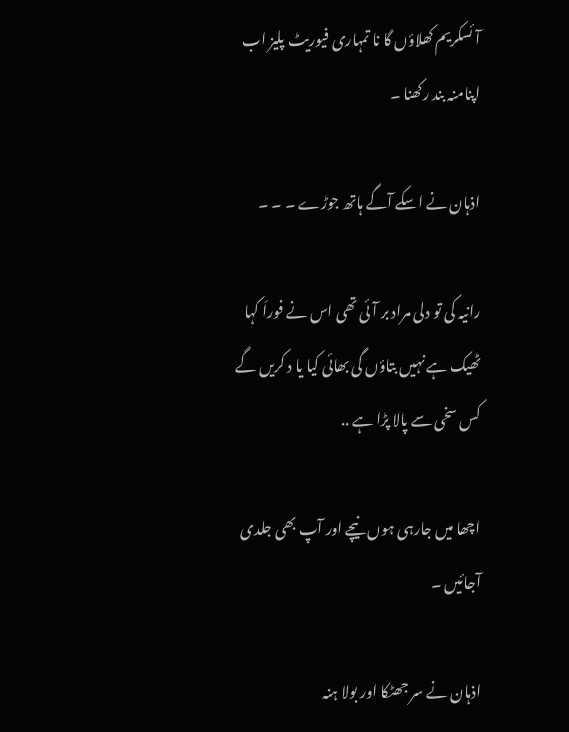آئسکریم کھلاؤں گا نا تمہاری فیوریٹ پلیز اب اپنامنہ بند رکھنا ۔

اذہان نے اسکے آگے ہاتھ جوڑے ۔ ۔ ۔

رانیہ کی تو دلی مراد بر آئی تھی اس نے فوراَ کہا ٹھیک ہے نہیں بتاؤں گی بھائی کیا یا د کریں گے کس سخی سے پالا پڑا ہے ..

اچھا میں جارہی ہوں نیچے اور آپ بھی جلدی آجائیں ۔

اذہان نے سر جھٹکا اور بولا ہنہ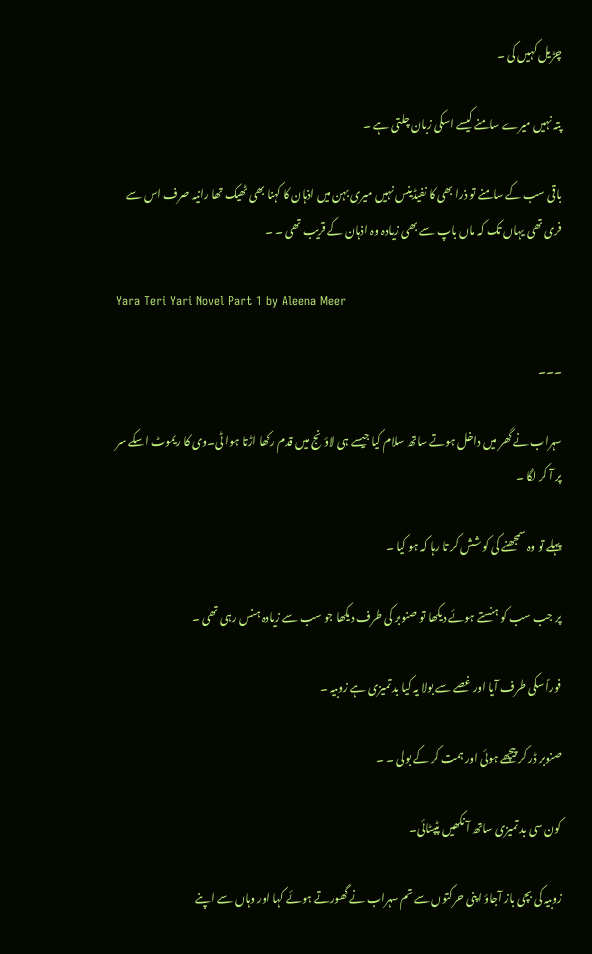چڑیل کہیں کی ۔

پتہ نہیں میرے سامنے کیسے اسکی زبان چلتی ہے ۔

باقی سب کے سامنے تو ذرا بھی کا نفیڈینس نہیں میری بہن میں اذہان کا کہنا بھی ٹھیک تھا رانیہ صرف اس سے فری تھی یہاں تک کہ ماں باپ سے بھی زیادہ وہ اذہان کے قریب تھی ۔ ۔

Yara Teri Yari Novel Part 1 by Aleena Meer

۔۔۔

سہراب نے گھر میں داخل ہوتے ساتھ سلام کیا جیسے ہی لاؤنج میں قدم رکھا اڑتا ہوا ٹی۔وی کا ریموٹ اسکے سر پر آ کر لگا ۔

پہلے تو وہ سمجھنے کی کو شش کر تا رہا کہ ہو کیا ۔

پر جب سب کو ہنستے ہوئے دیکھا تو صنوبر کی طرف دیکھا جو سب سے زیادہ ہنس رہی تھی ۔

فوراً سکی طرف آیا اور غصے سے بولا یہ کیا بد تمیزی ہے زوبیہ ۔

صنوبر ڈر کر پیچھے ہوئی اور ہمت کر کے بولی ۔ ۔

کون سی بد تمیزی ساتھ آ نکھیں پٹپٹائی۔

زوبیہ کی بچی باز آجاؤ اپنی حرکتوں سے تم سہراب نے گھورتے ہوئے کہا اور وہاں سے اپنے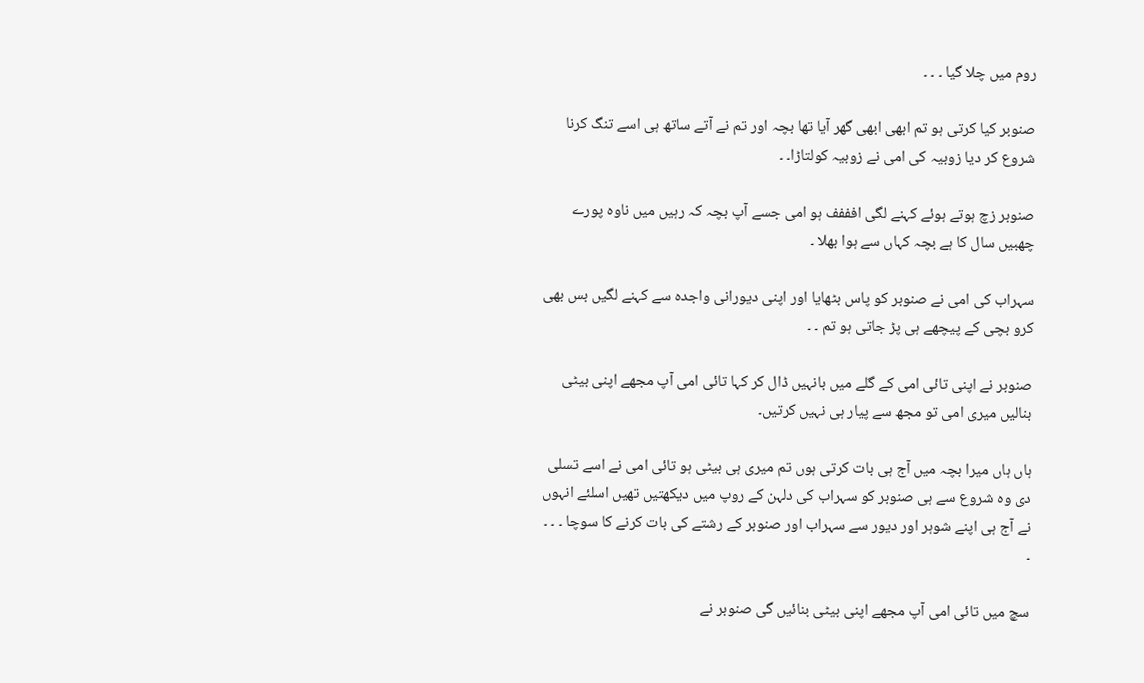روم میں چلا گیا ۔ ۔ ۔

صنوبر کیا کرتی ہو تم ابھی ابھی گھر آیا تھا بچہ اور تم نے آتے ساتھ ہی اسے تنگ کرنا شروع کر دیا زوبیہ کی امی نے زوبیہ کولتاڑا۔ ۔

صنوبر زچ ہوتے ہوئے کہنے لگی افففف ہو امی جسے آپ بچہ کہ رہیں میں ناوہ پورے چھبیں سال کا ہے بچہ کہاں سے ہوا بھلا ۔

سہراب کی امی نے صنوبر کو پاس بٹھایا اور اپنی دیورانی واجدہ سے کہنے لگیں بس بھی کرو بچی کے پیچھے ہی پڑ جاتی ہو تم ۔ ۔

صنوبر نے اپنی تائی امی کے گلے میں بانہیں ڈال کر کہا تائی امی آپ مجھے اپنی بیٹی بنالیں میری امی تو مجھ سے پیار ہی نہیں کرتیں۔

ہاں ہاں میرا بچہ میں آج ہی بات کرتی ہوں تم میری ہی بیٹی ہو تائی امی نے اسے تسلی دی وہ شروع سے ہی صنوبر کو سہراب کی دلہن کے روپ میں دیکھتیں تھیں اسلئے انہوں نے آج ہی اپنے شوہر اور دیور سے سہراب اور صنوبر کے رشتے کی بات کرنے کا سوچا ۔ ۔ ۔ ۔

سچ میں تائی امی آپ مجھے اپنی بیٹی بنائیں گی صنوبر نے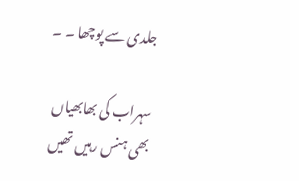جلدی سے پوچھا ۔ ۔

سہراب کی بھابھیاں بھی ہنس رہیں تھیں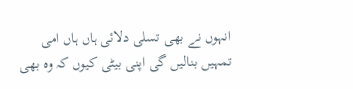انہوں نے بھی تسلی دلائی ہاں ہاں امی تمہیں بنالیں گی اپنی بیٹی کیوں کہ وہ بھی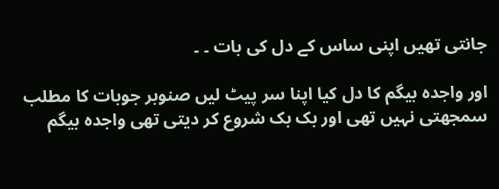جانتی تھیں اپنی ساس کے دل کی بات ۔ ۔

اور واجدہ بیگم کا دل کیا اپنا سر پیٹ لیں صنوبر جوبات کا مطلب سمجھتی نہیں تھی اور بک بک شروع کر دیتی تھی واجدہ بیگم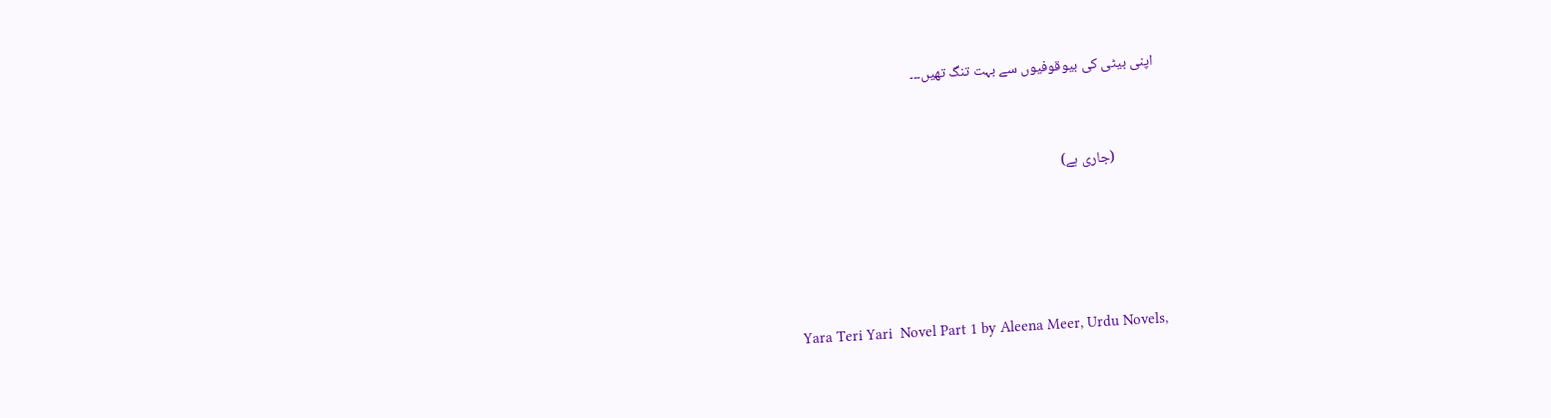اپنی بیٹی کی بیوقوفیوں سے بہت تنگ تھیں۔۔۔



             (جاری ہے)






Yara Teri Yari  Novel Part 1 by Aleena Meer, Urdu Novels,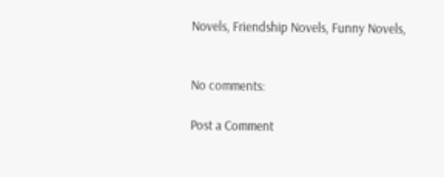Novels, Friendship Novels, Funny Novels,


No comments:

Post a Comment